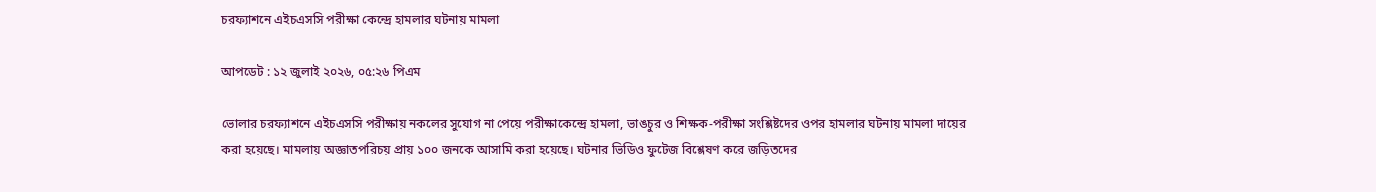চরফ্যাশনে এইচএসসি পরীক্ষা কেন্দ্রে হামলার ঘটনায় মামলা

আপডেট : ১২ জুলাই ২০২৬, ০৫:২৬ পিএম

ভোলার চরফ্যাশনে এইচএসসি পরীক্ষায় নকলের সুযোগ না পেয়ে পরীক্ষাকেন্দ্রে হামলা, ভাঙচুর ও শিক্ষক-পরীক্ষা সংশ্লিষ্টদের ওপর হামলার ঘটনায় মামলা দায়ের করা হয়েছে। মামলায় অজ্ঞাতপরিচয় প্রায় ১০০ জনকে আসামি করা হয়েছে। ঘটনার ভিডিও ফুটেজ বিশ্লেষণ করে জড়িতদের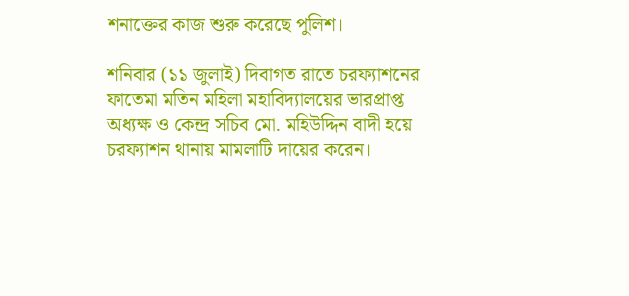শনাক্তের কাজ শুরু করেছে পুলিশ।

শনিবার (১১ জুলাই) দিবাগত রাতে চরফ্যাশনের ফাতেমা মতিন মহিলা মহাবিদ্যালয়ের ভারপ্রাপ্ত অধ্যক্ষ ও কেন্দ্র সচিব মো. মহিউদ্দিন বাদী হয়ে চরফ্যাশন থানায় মামলাটি দায়ের করেন।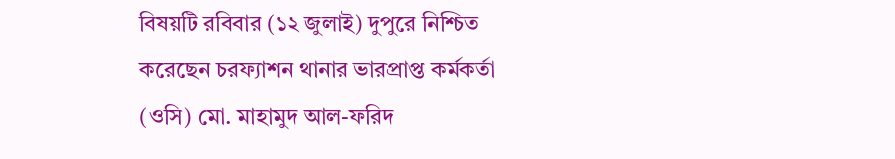বিষয়টি রবিবার (১২ জুলাই) দুপুরে নিশ্চিত করেছেন চরফ্যাশন থানার ভারপ্রাপ্ত কর্মকর্তা (ওসি) মো. মাহামুদ আল-ফরিদ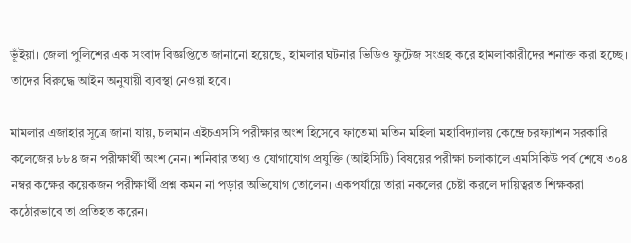ভূঁইয়া। জেলা পুলিশের এক সংবাদ বিজ্ঞপ্তিতে জানানো হয়েছে, হামলার ঘটনার ভিডিও ফুটেজ সংগ্রহ করে হামলাকারীদের শনাক্ত করা হচ্ছে। তাদের বিরুদ্ধে আইন অনুযায়ী ব্যবস্থা নেওয়া হবে।

মামলার এজাহার সূত্রে জানা যায়, চলমান এইচএসসি পরীক্ষার অংশ হিসেবে ফাতেমা মতিন মহিলা মহাবিদ্যালয় কেন্দ্রে চরফ্যাশন সরকারি কলেজের ৮৮৪ জন পরীক্ষার্থী অংশ নেন। শনিবার তথ্য ও যোগাযোগ প্রযুক্তি (আইসিটি) বিষয়ের পরীক্ষা চলাকালে এমসিকিউ পর্ব শেষে ৩০৪ নম্বর কক্ষের কয়েকজন পরীক্ষার্থী প্রশ্ন কমন না পড়ার অভিযোগ তোলেন। একপর্যায়ে তারা নকলের চেষ্টা করলে দায়িত্বরত শিক্ষকরা কঠোরভাবে তা প্রতিহত করেন।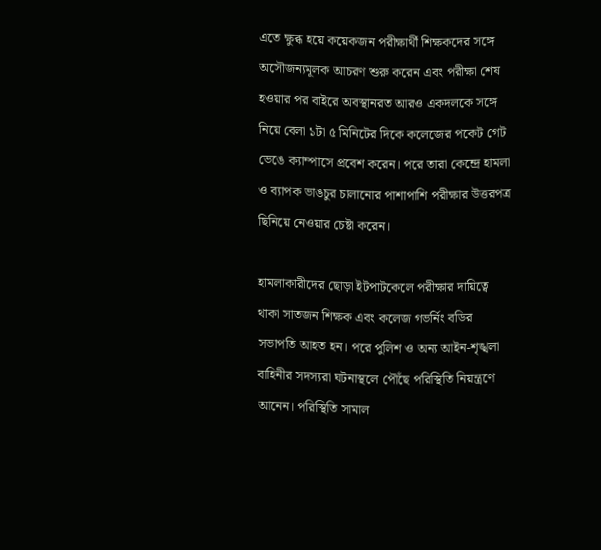এতে ক্ষুব্ধ হয়ে কয়েকজন পরীক্ষার্থী শিক্ষকদের সঙ্গে অসৌজন্যমূলক আচরণ শুরু করেন এবং পরীক্ষা শেষ হওয়ার পর বাইরে অবস্থানরত আরও একদলকে সঙ্গে নিয়ে বেলা ১টা ৫ মিনিটের দিকে কলেজের পকেট গেট ভেঙে ক্যাম্পাসে প্রবেশ করেন। পরে তারা কেন্দ্রে হামলা ও ব্যাপক ভাঙচুর চালানোর পাশাপাশি পরীক্ষার উত্তরপত্র ছিনিয়ে নেওয়ার চেষ্টা করেন।

হামলাকারীদের ছোড়া ইটপাটকেলে পরীক্ষার দায়িত্বে থাকা সাতজন শিক্ষক এবং কলেজ গভর্নিং বডির সভাপতি আহত হন। পরে পুলিশ ও অন্য আইন-শৃঙ্খলা বাহিনীর সদস্যরা ঘটনাস্থলে পৌঁছে পরিস্থিতি নিয়ন্ত্রণে আনেন। পরিস্থিতি সামাল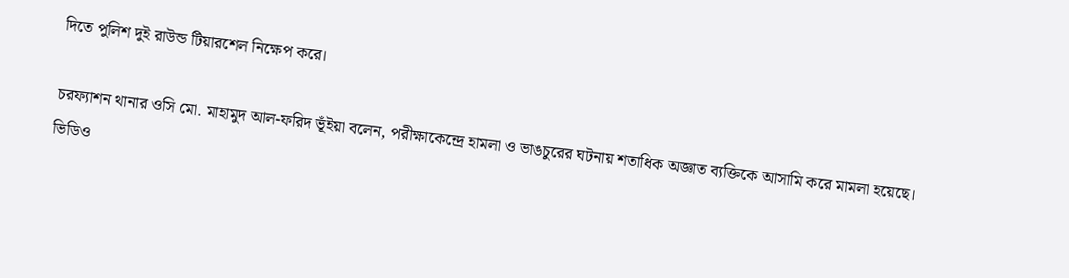দিতে পুলিশ দুই রাউন্ড টিয়ারশেল নিক্ষেপ করে।

চরফ্যাশন থানার ওসি মো. মাহামুদ আল-ফরিদ ভূঁইয়া বলেন, পরীক্ষাকেন্দ্রে হামলা ও ভাঙচুরের ঘটনায় শতাধিক অজ্ঞাত ব্যক্তিকে আসামি করে মামলা হয়েছে। ভিডিও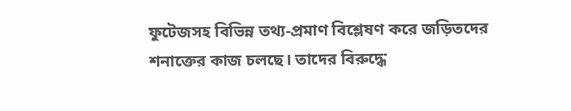ফুটেজসহ বিভিন্ন তথ্য-প্রমাণ বিশ্লেষণ করে জড়িতদের শনাক্তের কাজ চলছে। তাদের বিরুদ্ধে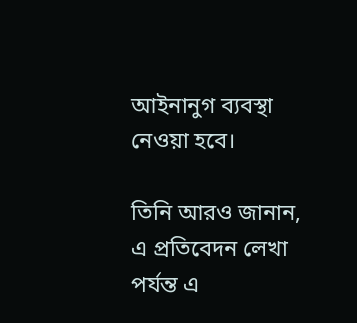আইনানুগ ব্যবস্থা নেওয়া হবে।

তিনি আরও জানান, এ প্রতিবেদন লেখা পর্যন্ত এ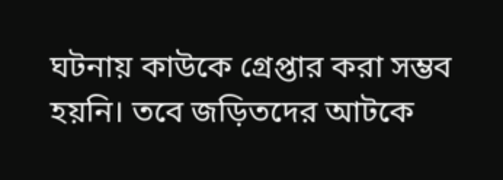ঘটনায় কাউকে গ্রেপ্তার করা সম্ভব হয়নি। তবে জড়িতদের আটকে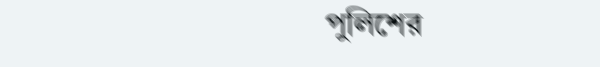পুলিশের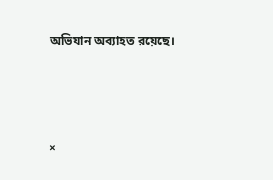অভিযান অব্যাহত রয়েছে।



×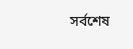সর্বশেষ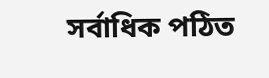সর্বাধিক পঠিত